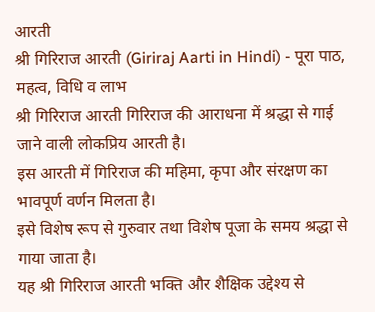आरती
श्री गिरिराज आरती (Giriraj Aarti in Hindi) - पूरा पाठ, महत्व, विधि व लाभ
श्री गिरिराज आरती गिरिराज की आराधना में श्रद्धा से गाई जाने वाली लोकप्रिय आरती है।
इस आरती में गिरिराज की महिमा, कृपा और संरक्षण का भावपूर्ण वर्णन मिलता है।
इसे विशेष रूप से गुरुवार तथा विशेष पूजा के समय श्रद्धा से गाया जाता है।
यह श्री गिरिराज आरती भक्ति और शैक्षिक उद्देश्य से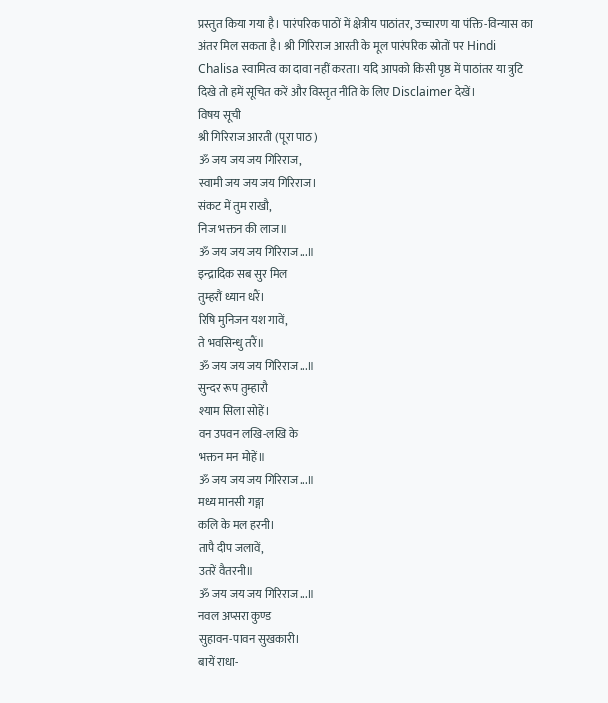प्रस्तुत किया गया है। पारंपरिक पाठों में क्षेत्रीय पाठांतर, उच्चारण या पंक्ति-विन्यास का अंतर मिल सकता है। श्री गिरिराज आरती के मूल पारंपरिक स्रोतों पर Hindi Chalisa स्वामित्व का दावा नहीं करता। यदि आपको किसी पृष्ठ में पाठांतर या त्रुटि दिखे तो हमें सूचित करें और विस्तृत नीति के लिए Disclaimer देखें।
विषय सूची
श्री गिरिराज आरती (पूरा पाठ)
ॐ जय जय जय गिरिराज,
स्वामी जय जय जय गिरिराज।
संकट में तुम राखौ,
निज भक्तन की लाज॥
ॐ जय जय जय गिरिराज...॥
इन्द्रादिक सब सुर मिल
तुम्हरौं ध्यान धरैं।
रिषि मुनिजन यश गावें,
ते भवसिन्धु तरैं॥
ॐ जय जय जय गिरिराज...॥
सुन्दर रूप तुम्हारौ
श्याम सिला सोहें।
वन उपवन लखि-लखि के
भक्तन मन मोहें॥
ॐ जय जय जय गिरिराज...॥
मध्य मानसी गङ्गा
कलि के मल हरनी।
तापै दीप जलावें,
उतरें वैतरनी॥
ॐ जय जय जय गिरिराज...॥
नवल अप्सरा कुण्ड
सुहावन-पावन सुखकारी।
बायें राधा-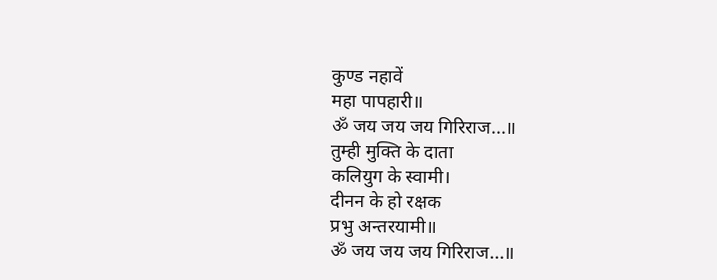कुण्ड नहावें
महा पापहारी॥
ॐ जय जय जय गिरिराज...॥
तुम्ही मुक्ति के दाता
कलियुग के स्वामी।
दीनन के हो रक्षक
प्रभु अन्तरयामी॥
ॐ जय जय जय गिरिराज...॥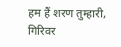हम हैं शरण तुम्हारी,
गिरिवर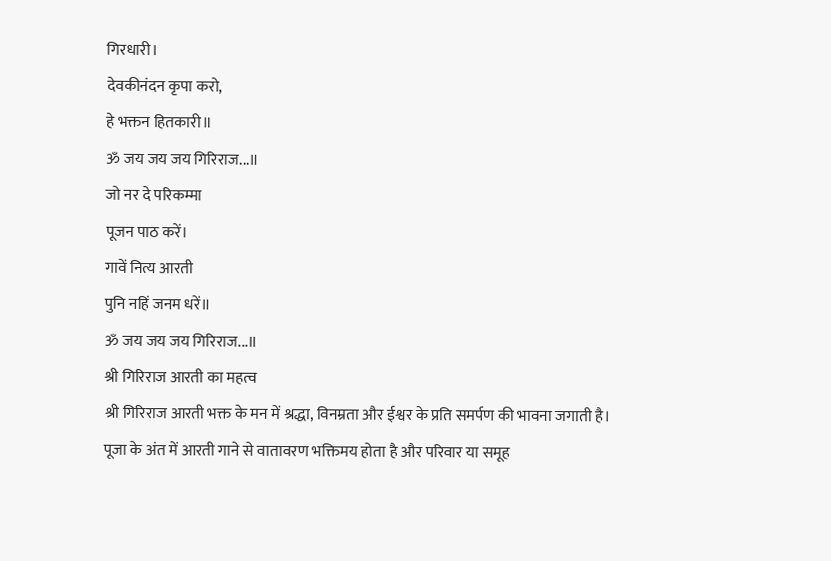गिरधारी।
देवकीनंदन कृपा करो,
हे भक्तन हितकारी॥
ॐ जय जय जय गिरिराज...॥
जो नर दे परिकम्मा
पूजन पाठ करें।
गावें नित्य आरती
पुनि नहिं जनम धरें॥
ॐ जय जय जय गिरिराज...॥
श्री गिरिराज आरती का महत्व
श्री गिरिराज आरती भक्त के मन में श्रद्धा, विनम्रता और ईश्वर के प्रति समर्पण की भावना जगाती है।
पूजा के अंत में आरती गाने से वातावरण भक्तिमय होता है और परिवार या समूह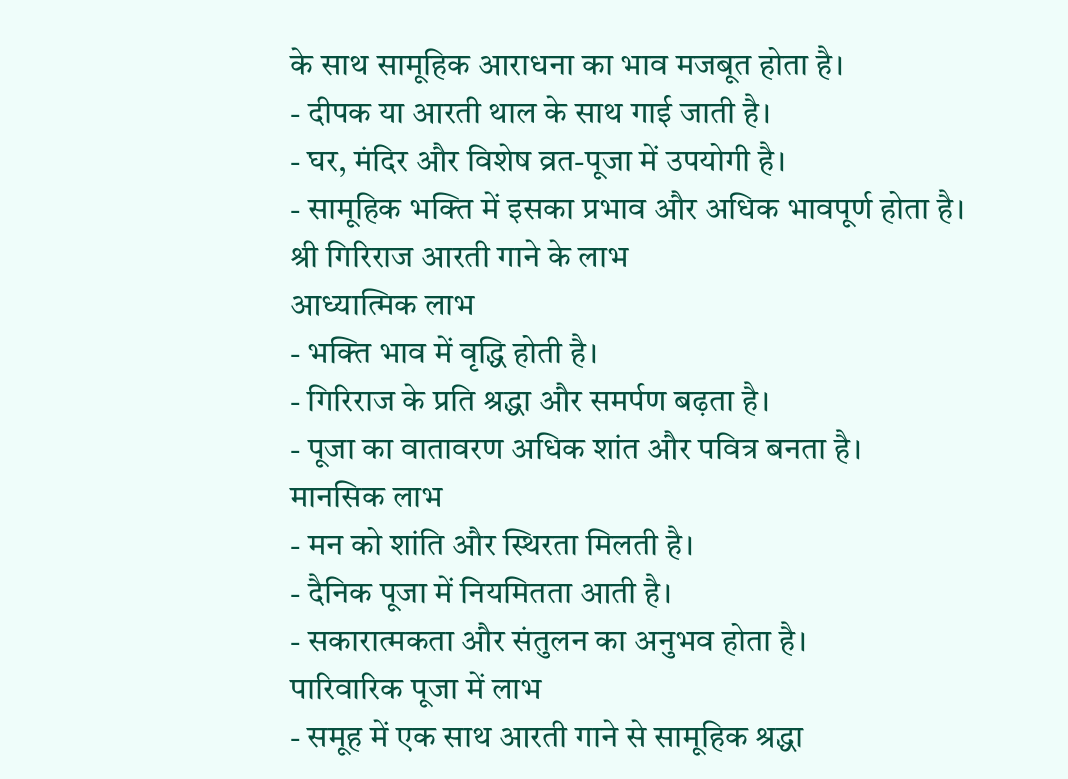के साथ सामूहिक आराधना का भाव मजबूत होता है।
- दीपक या आरती थाल के साथ गाई जाती है।
- घर, मंदिर और विशेष व्रत-पूजा में उपयोगी है।
- सामूहिक भक्ति में इसका प्रभाव और अधिक भावपूर्ण होता है।
श्री गिरिराज आरती गाने के लाभ
आध्यात्मिक लाभ
- भक्ति भाव में वृद्धि होती है।
- गिरिराज के प्रति श्रद्धा और समर्पण बढ़ता है।
- पूजा का वातावरण अधिक शांत और पवित्र बनता है।
मानसिक लाभ
- मन को शांति और स्थिरता मिलती है।
- दैनिक पूजा में नियमितता आती है।
- सकारात्मकता और संतुलन का अनुभव होता है।
पारिवारिक पूजा में लाभ
- समूह में एक साथ आरती गाने से सामूहिक श्रद्धा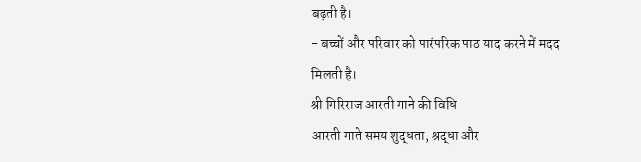बढ़ती है।
- बच्चों और परिवार को पारंपरिक पाठ याद करने में मदद मिलती है।
श्री गिरिराज आरती गाने की विधि
आरती गाते समय शुद्धता, श्रद्धा और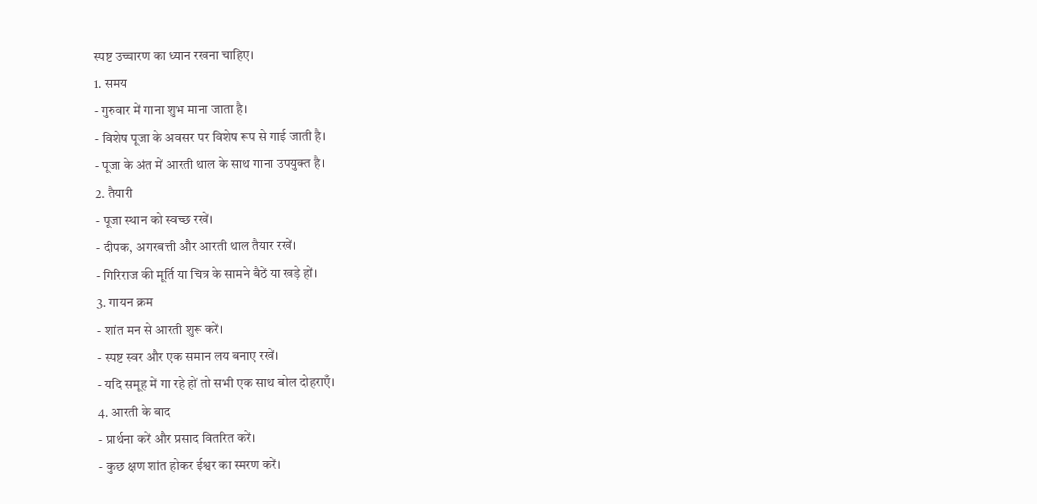स्पष्ट उच्चारण का ध्यान रखना चाहिए।
1. समय
- गुरुवार में गाना शुभ माना जाता है।
- विशेष पूजा के अवसर पर विशेष रूप से गाई जाती है।
- पूजा के अंत में आरती थाल के साथ गाना उपयुक्त है।
2. तैयारी
- पूजा स्थान को स्वच्छ रखें।
- दीपक, अगरबत्ती और आरती थाल तैयार रखें।
- गिरिराज की मूर्ति या चित्र के सामने बैठें या खड़े हों।
3. गायन क्रम
- शांत मन से आरती शुरू करें।
- स्पष्ट स्वर और एक समान लय बनाए रखें।
- यदि समूह में गा रहे हों तो सभी एक साथ बोल दोहराएँ।
4. आरती के बाद
- प्रार्थना करें और प्रसाद वितरित करें।
- कुछ क्षण शांत होकर ईश्वर का स्मरण करें।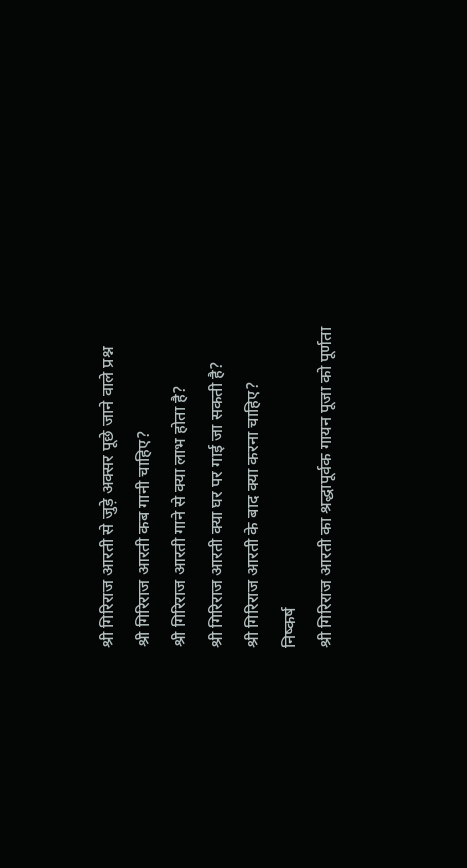श्री गिरिराज आरती से जुड़े अक्सर पूछे जाने वाले प्रश्न
श्री गिरिराज आरती कब गानी चाहिए?
श्री गिरिराज आरती गाने से क्या लाभ होता है?
श्री गिरिराज आरती क्या घर पर गाई जा सकती है?
श्री गिरिराज आरती के बाद क्या करना चाहिए?
निष्कर्ष
श्री गिरिराज आरती का श्रद्धापूर्वक गायन पूजा को पूर्णता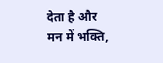देता है और मन में भक्ति,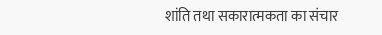शांति तथा सकारात्मकता का संचार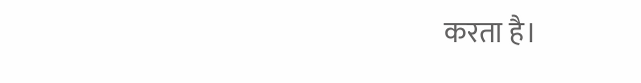करता है।